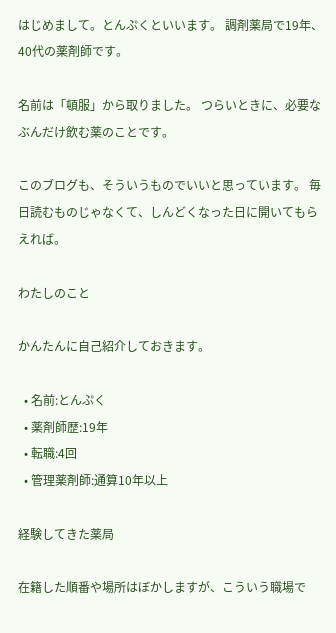はじめまして。とんぷくといいます。 調剤薬局で19年、40代の薬剤師です。

名前は「頓服」から取りました。 つらいときに、必要なぶんだけ飲む薬のことです。

このブログも、そういうものでいいと思っています。 毎日読むものじゃなくて、しんどくなった日に開いてもらえれば。

わたしのこと

かんたんに自己紹介しておきます。

  • 名前:とんぷく
  • 薬剤師歴:19年
  • 転職:4回
  • 管理薬剤師:通算10年以上

経験してきた薬局

在籍した順番や場所はぼかしますが、こういう職場で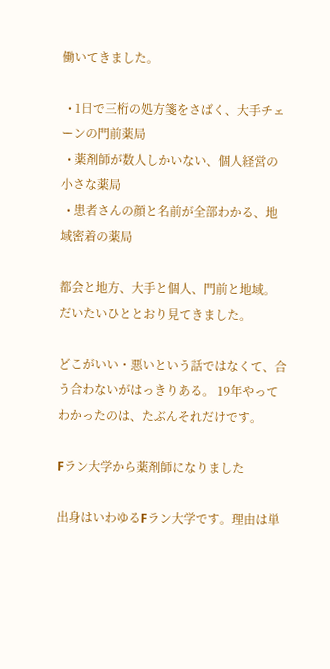働いてきました。

  • 1日で三桁の処方箋をさばく、大手チェーンの門前薬局
  • 薬剤師が数人しかいない、個人経営の小さな薬局
  • 患者さんの顔と名前が全部わかる、地域密着の薬局

都会と地方、大手と個人、門前と地域。 だいたいひととおり見てきました。

どこがいい・悪いという話ではなくて、合う合わないがはっきりある。 19年やってわかったのは、たぶんそれだけです。

Fラン大学から薬剤師になりました

出身はいわゆるFラン大学です。理由は単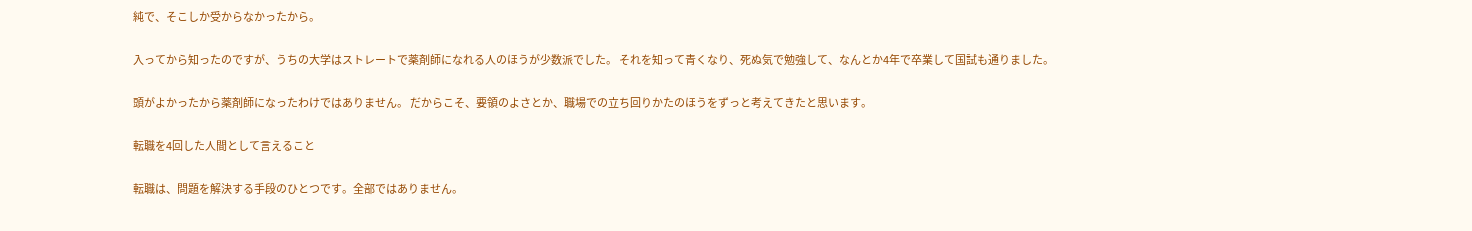純で、そこしか受からなかったから。

入ってから知ったのですが、うちの大学はストレートで薬剤師になれる人のほうが少数派でした。 それを知って青くなり、死ぬ気で勉強して、なんとか4年で卒業して国試も通りました。

頭がよかったから薬剤師になったわけではありません。 だからこそ、要領のよさとか、職場での立ち回りかたのほうをずっと考えてきたと思います。

転職を4回した人間として言えること

転職は、問題を解決する手段のひとつです。全部ではありません。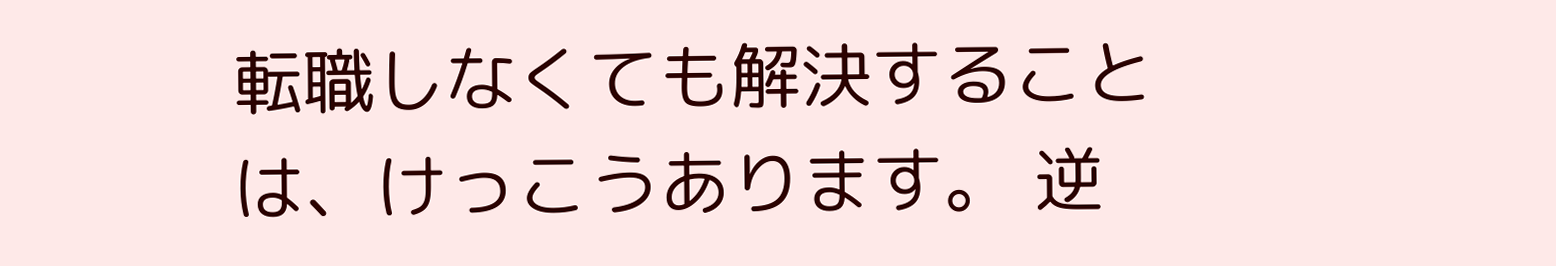転職しなくても解決することは、けっこうあります。 逆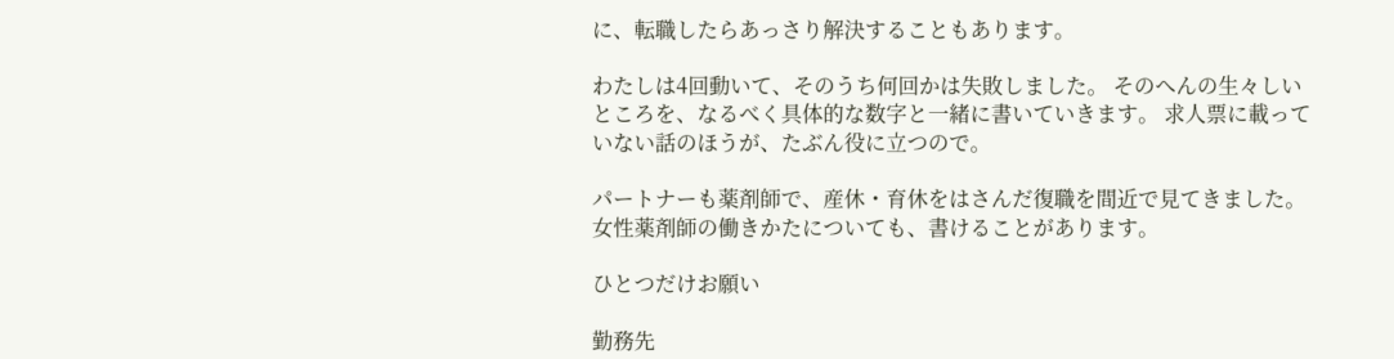に、転職したらあっさり解決することもあります。

わたしは4回動いて、そのうち何回かは失敗しました。 そのへんの生々しいところを、なるべく具体的な数字と一緒に書いていきます。 求人票に載っていない話のほうが、たぶん役に立つので。

パートナーも薬剤師で、産休・育休をはさんだ復職を間近で見てきました。 女性薬剤師の働きかたについても、書けることがあります。

ひとつだけお願い

勤務先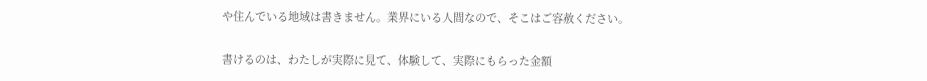や住んでいる地域は書きません。業界にいる人間なので、そこはご容赦ください。

書けるのは、わたしが実際に見て、体験して、実際にもらった金額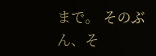まで。 そのぶん、そ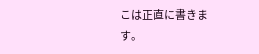こは正直に書きます。